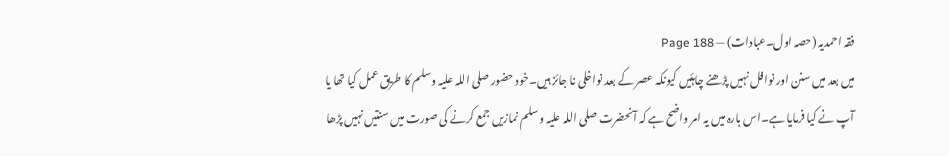فقہ احمدیہ (حصہ اول۔عبادات) — Page 188
میں بعد میں سنن اور نوافل نہیں پڑھنے چاہئیں کیونکہ عصر کے بعد نواخلی نا جائز ہیں۔خود حضور صلی اللہ علیہ وسلم کا طریق عمل کیا تھا یا آپ نے کیا فرمایا ہے۔اس بارہ میں یہ امر واضح ہے کہ آنحضرت صلی اللہ علیہ وسلم نمازیں جمع کرنے کی صورت میں سنتیں نہیں پڑھا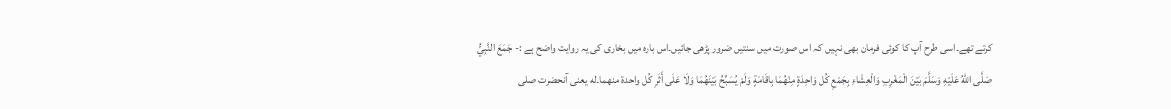کرتے تھے۔اسی طرح آپ کا کوئی فرمان بھی نہیں کہ اس صورت میں سنتیں ضرور پڑھی جائیں۔اس بارہ میں بخاری کی یہ روایت واضح ہے :- جَمَعَ النَّبِيُّ صَلَّى اللهُ عَلَيْهِ وَسَلَّمَ بَيْنَ الْمَغْرِبِ وَالْعِشَاءِ بِجَمْعِ كُل وَاحِدَةٍ مِنْهُمَا بِاقَامَةٍ وَلَمْ يُسَبِّحُ بَيْنَهُمَا وَلَا عَلَى أَثَرِ كُل واحدة منهما۔له یعنی آنحضرت صلی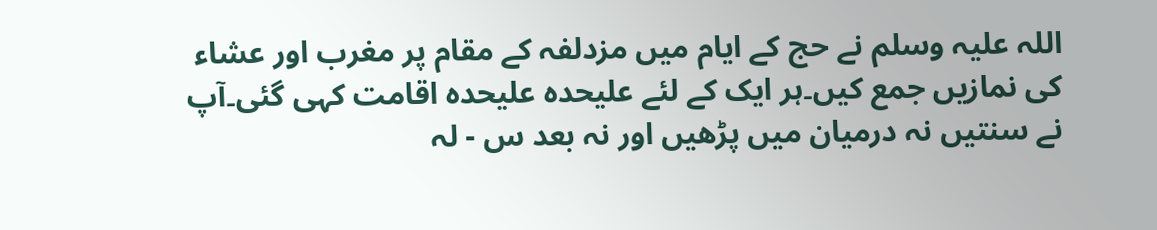اللہ علیہ وسلم نے حج کے ایام میں مزدلفہ کے مقام پر مغرب اور عشاء کی نمازیں جمع کیں۔ہر ایک کے لئے علیحدہ علیحدہ اقامت کہی گئی۔آپ نے سنتیں نہ درمیان میں پڑھیں اور نہ بعد س - لہ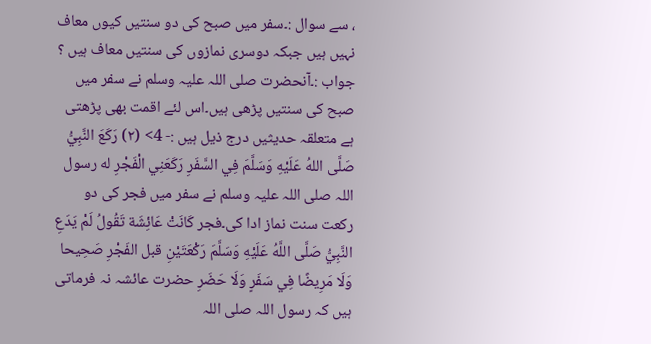، سے سوال :۔سفر میں صبح کی دو سنتیں کیوں معاف نہیں ہیں جبکہ دوسری نمازوں کی سنتیں معاف ہیں ؟ جواب :۔آنحضرت صلی اللہ علیہ وسلم نے سفر میں صبح کی سنتیں پڑھی ہیں۔اس لئے اقمت بھی پڑھتی ہے متعلقہ حدیثیں درج ذیل ہیں :- 4> (۲) رَكَعَ النَّبِيُّ صَلَّى اللهُ عَلَيْهِ وَسَلَّمَ فِي السَّفَرِ رَكَعَنِي الْفَجْرِ له رسول اللہ صلی اللہ علیہ وسلم نے سفر میں فجر کی دو رکعت سنت نماز ادا کی۔فجر كَانَتْ عَائِشَة تَقُولُ لَمْ يَدَعِ النَّبِيُّ صَلَّى اللَّهُ عَلَيْهِ وَسَلَّمَ رَكْعَتَيْنِ قبل الفَجْرِ صَحِيحا وَلَا مَرِيضًا فِي سَفَرٍ وَلَا حَضَرِ حضرت عائشہ نہ فرماتی ہیں کہ رسول اللہ صلی اللہ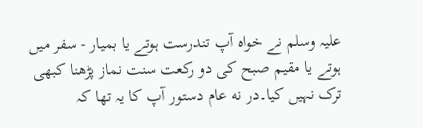علیہ وسلم نے خواہ آپ تندرست ہوتے یا بمیار - سفر میں ہوتے یا مقیم صبح کی دو رکعت سنت نماز پڑھنا کبھی ترک نہیں کیا۔در نه عام دستور آپ کا یہ تھا کہ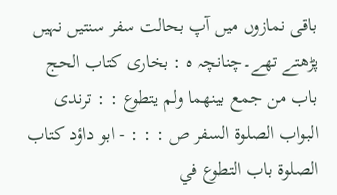باقی نمازوں میں آپ بحالت سفر سنتیں نہیں پڑھتے تھے۔چنانچہ ه : بخاری کتاب الحج باب من جمع بينهما ولم يتطوع : : ترندی البواب الصلوة السفر ص : : : - ابو داؤد كتاب الصلوة باب التطوع في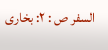السفر ص : ٢: بخارى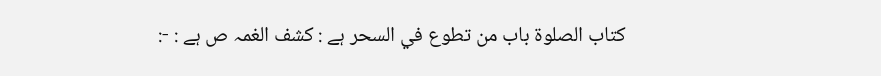كتاب الصلوة باب من تطوع في السحر ہے : کشف الغمہ ص ہے : -: